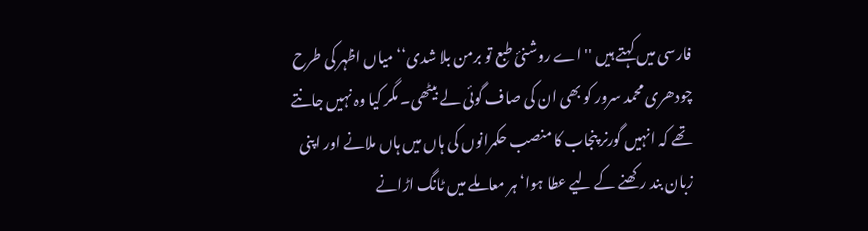فارسی میں کہتے ہیں ''اے روشنیٔ طبع تو برمن بلا شدی‘‘ میاں اظہر کی طرح چودھری محمد سرور کو بھی ان کی صاف گوئی لے بیٹھی۔ مگر کیا وہ نہیں جانتے تھے کہ انہیں گورنر پنجاب کا منصب حکمرانوں کی ہاں میں ہاں ملانے اور اپنی زبان بند رکھنے کے لیے عطا ہوا‘ ہر معاملے میں ٹانگ اڑانے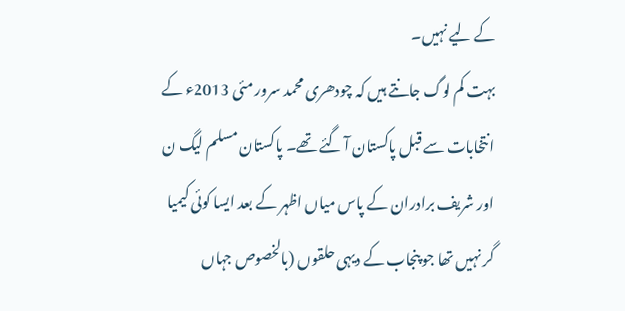کے لیے نہیں۔
بہت کم لوگ جانتے ہیں کہ چودھری محمد سرور مئی 2013ء کے انتخابات سے قبل پاکستان آ گئے تھے۔ پاکستان مسلم لیگ ن اور شریف برادران کے پاس میاں اظہر کے بعد ایسا کوئی کیمیا گر نہیں تھا جو پنجاب کے دیہی حلقوں (بالخصوص جہاں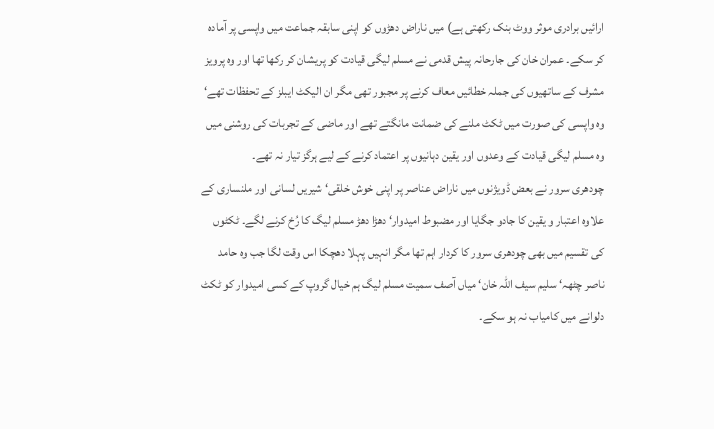ارائیں برادری موثر ووٹ بنک رکھتی ہے) میں ناراض دھڑوں کو اپنی سابقہ جماعت میں واپسی پر آمادہ کر سکے۔ عمران خان کی جارحانہ پیش قدمی نے مسلم لیگی قیادت کو پریشان کر رکھا تھا اور وہ پرویز مشرف کے ساتھیوں کی جملہ خطائیں معاف کرنے پر مجبور تھی مگر ان الیکٹ ایبلز کے تحفظات تھے‘ وہ واپسی کی صورت میں ٹکٹ ملنے کی ضمانت مانگتے تھے اور ماضی کے تجربات کی روشنی میں وہ مسلم لیگی قیادت کے وعدوں اور یقین دہانیوں پر اعتماد کرنے کے لیے ہرگز تیار نہ تھے۔
چودھری سرور نے بعض ڈویژنوں میں ناراض عناصر پر اپنی خوش خلقی‘ شیریں لسانی اور ملنساری کے علاوہ اعتبار و یقین کا جادو جگایا اور مضبوط امیدوار‘ دھڑا دھڑ مسلم لیگ کا رُخ کرنے لگے۔ ٹکٹوں کی تقسیم میں بھی چودھری سرور کا کردار اہم تھا مگر انہیں پہلا دھچکا اس وقت لگا جب وہ حامد ناصر چٹھہ‘ سلیم سیف اللہ خان‘ میاں آصف سمیت مسلم لیگ ہم خیال گروپ کے کسی امیدوار کو ٹکٹ دلوانے میں کامیاب نہ ہو سکے۔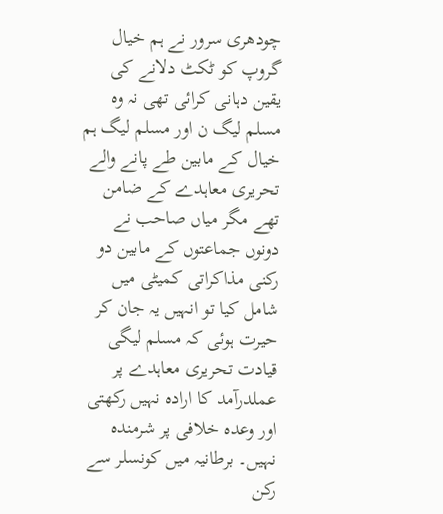چودھری سرور نے ہم خیال گروپ کو ٹکٹ دلانے کی یقین دہانی کرائی تھی نہ وہ مسلم لیگ ن اور مسلم لیگ ہم خیال کے مابین طے پانے والے تحریری معاہدے کے ضامن تھے مگر میاں صاحب نے دونوں جماعتوں کے مابین دو رکنی مذاکراتی کمیٹی میں شامل کیا تو انہیں یہ جان کر حیرت ہوئی کہ مسلم لیگی قیادت تحریری معاہدے پر عملدرآمد کا ارادہ نہیں رکھتی اور وعدہ خلافی پر شرمندہ نہیں۔ برطانیہ میں کونسلر سے رکن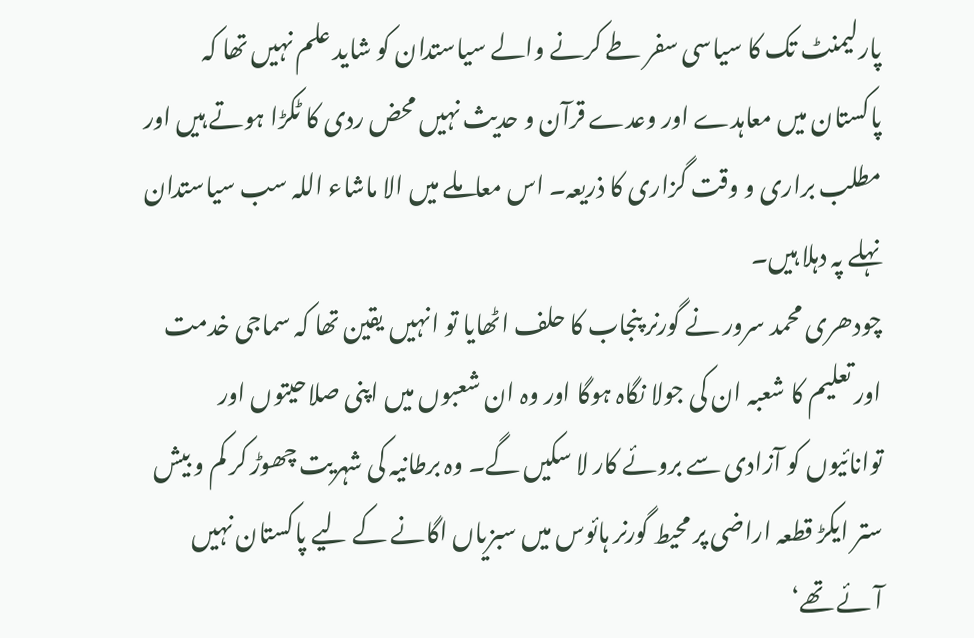پارلیمنٹ تک کا سیاسی سفر طے کرنے والے سیاستدان کو شاید علم نہیں تھا کہ پاکستان میں معاہدے اور وعدے قرآن و حدیث نہیں محض ردی کا ٹکڑا ہوتے ہیں اور مطلب براری و وقت گزاری کا ذریعہ۔ اس معاملے میں الا ماشاء اللہ سب سیاستدان نہلے پہ دہلا ہیں۔
چودھری محمد سرور نے گورنر پنجاب کا حلف اٹھایا تو انہیں یقین تھا کہ سماجی خدمت اور تعلیم کا شعبہ ان کی جولا نگاہ ہوگا اور وہ ان شعبوں میں اپنی صلاحیتوں اور توانائیوں کو آزادی سے بروئے کار لا سکیں گے۔ وہ برطانیہ کی شہریت چھوڑ کر کم و بیش ستر ایکڑ قطعہ اراضی پر محیط گورنر ہائوس میں سبزیاں اگانے کے لیے پاکستان نہیں آئے تھے‘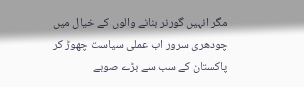مگر انہیں گورنر بنانے والوں کے خیال میں چودھری سرور اب عملی سیاست چھوڑ کر پاکستان کے سب سے بڑے صوبے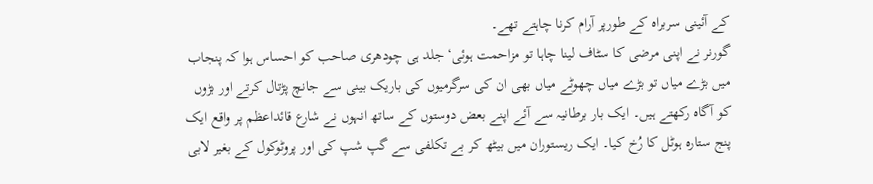کے آئینی سربراہ کے طورپر آرام کرنا چاہتے تھے۔
گورنر نے اپنی مرضی کا سٹاف لینا چاہا تو مزاحمت ہوئی‘ جلد ہی چودھری صاحب کو احساس ہوا کہ پنجاب میں بڑے میاں تو بڑے میاں چھوٹے میاں بھی ان کی سرگرمیوں کی باریک بینی سے جانچ پڑتال کرتے اور بڑوں کو آگاہ رکھتے ہیں۔ ایک بار برطانیہ سے آئے اپنے بعض دوستوں کے ساتھ انہوں نے شارع قائداعظم پر واقع ایک پنج ستارہ ہوٹل کا رُخ کیا۔ ایک ریستوران میں بیٹھ کر بے تکلفی سے گپ شپ کی اور پروٹوکول کے بغیر لابی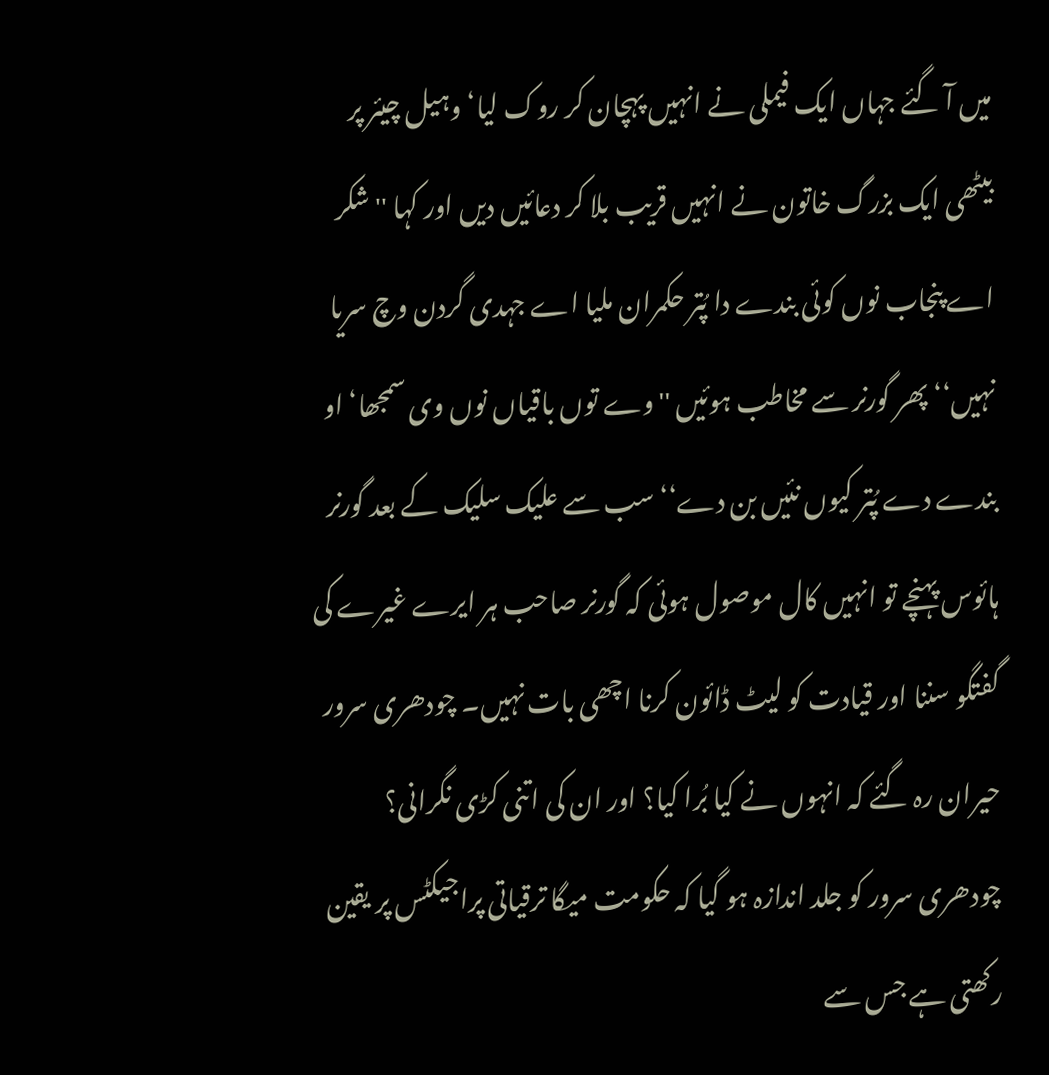میں آ گئے جہاں ایک فیملی نے انہیں پہچان کر روک لیا‘ وہیل چیئر پر بیٹھی ایک بزرگ خاتون نے انہیں قریب بلا کر دعائیں دیں اور کہا ''شکر اے پنجاب نوں کوئی بندے دا پُتر حکمران ملیا اے جہدی گردن وچ سریا نہیں‘‘ پھر گورنر سے مخاطب ہوئیں ''وے توں باقیاں نوں وی سمجھا‘ او بندے دے پُتر کیوں نئیں بن دے‘‘ سب سے علیک سلیک کے بعد گورنر ہائوس پہنچے تو انہیں کال موصول ہوئی کہ گورنر صاحب ہر ایرے غیرے کی گفتگو سننا اور قیادت کو لیٹ ڈائون کرنا اچھی بات نہیں۔ چودھری سرور حیران رہ گئے کہ انہوں نے کیا بُرا کیا؟ اور ان کی اتنی کڑی نگرانی؟
چودھری سرور کو جلد اندازہ ہو گیا کہ حکومت میگا ترقیاتی پراجیکٹس پر یقین رکھتی ہے جس سے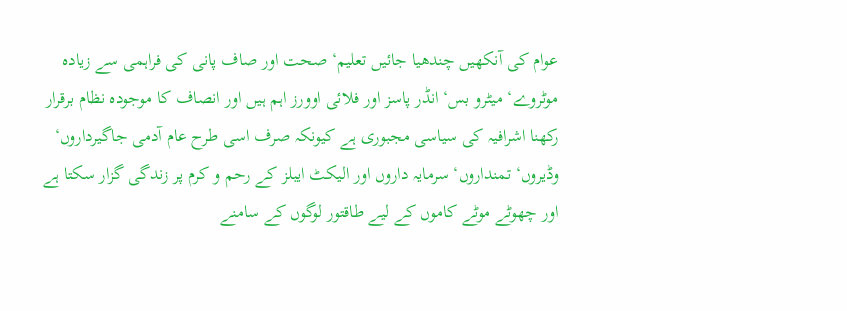عوام کی آنکھیں چندھیا جائیں تعلیم‘ صحت اور صاف پانی کی فراہمی سے زیادہ موٹروے‘ میٹرو بس‘ انڈر پاسز اور فلائی اوورز اہم ہیں اور انصاف کا موجودہ نظام برقرار رکھنا اشرافیہ کی سیاسی مجبوری ہے کیونکہ صرف اسی طرح عام آدمی جاگیرداروں‘ وڈیروں‘ تمنداروں‘ سرمایہ داروں اور الیکٹ ایبلز کے رحم و کرم پر زندگی گزار سکتا ہے اور چھوٹے موٹے کاموں کے لیے طاقتور لوگوں کے سامنے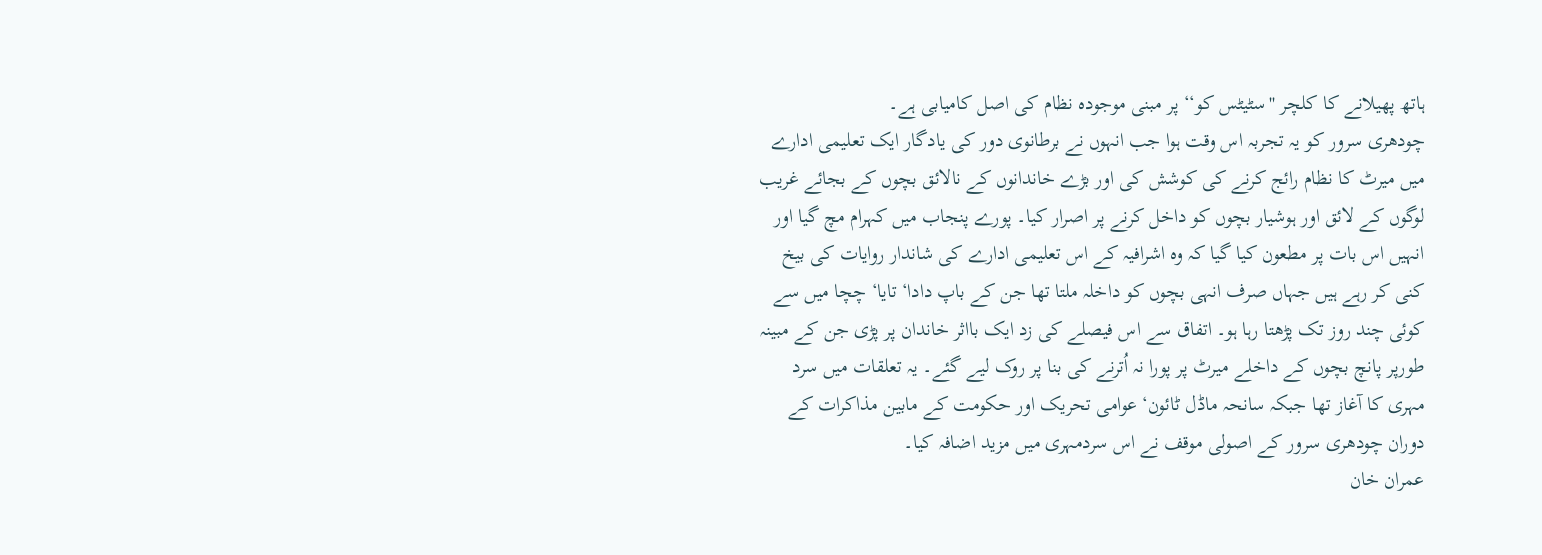ہاتھ پھیلانے کا کلچر ''سٹیٹس کو‘‘ پر مبنی موجودہ نظام کی اصل کامیابی ہے۔
چودھری سرور کو یہ تجربہ اس وقت ہوا جب انہوں نے برطانوی دور کی یادگار ایک تعلیمی ادارے میں میرٹ کا نظام رائج کرنے کی کوشش کی اور بڑے خاندانوں کے نالائق بچوں کے بجائے غریب لوگوں کے لائق اور ہوشیار بچوں کو داخل کرنے پر اصرار کیا۔ پورے پنجاب میں کہرام مچ گیا اور انہیں اس بات پر مطعون کیا گیا کہ وہ اشرافیہ کے اس تعلیمی ادارے کی شاندار روایات کی بیخ کنی کر رہے ہیں جہاں صرف انہی بچوں کو داخلہ ملتا تھا جن کے باپ دادا‘ تایا‘ چچا میں سے کوئی چند روز تک پڑھتا رہا ہو۔ اتفاق سے اس فیصلے کی زد ایک بااثر خاندان پر پڑی جن کے مبینہ طورپر پانچ بچوں کے داخلے میرٹ پر پورا نہ اُترنے کی بنا پر روک لیے گئے۔ یہ تعلقات میں سرد مہری کا آغاز تھا جبکہ سانحہ ماڈل ٹائون‘ عوامی تحریک اور حکومت کے مابین مذاکرات کے دوران چودھری سرور کے اصولی موقف نے اس سردمہری میں مزید اضافہ کیا۔
عمران خان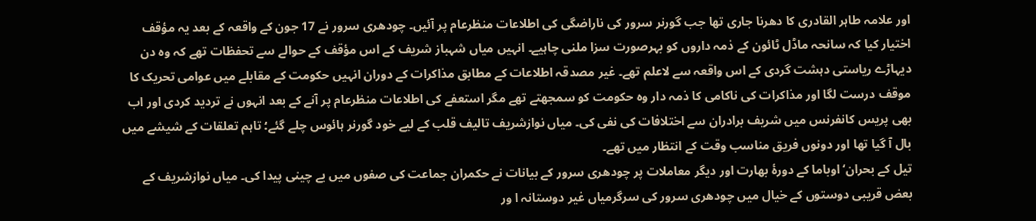اور علامہ طاہر القادری کا دھرنا جاری تھا جب گورنر سرور کی ناراضگی کی اطلاعات منظرعام پر آئیں۔ چودھری سرور نے 17 جون کے واقعہ کے بعد یہ مؤقف اختیار کیا کہ سانحہ ماڈل ٹائون کے ذمہ داروں کو بہرصورت سزا ملنی چاہیے۔ انہیں میاں شہباز شریف کے اس مؤقف کے حوالے سے تحفظات تھے کہ وہ دن دیہاڑے ریاستی دہشت گردی کے اس واقعہ سے لاعلم تھے۔ غیر مصدقہ اطلاعات کے مطابق مذاکرات کے دوران انہیں حکومت کے مقابلے میں عوامی تحریک کا موقف درست لگا اور مذاکرات کی ناکامی کا ذمہ دار وہ حکومت کو سمجھتے تھے مگر استعفے کی اطلاعات منظرعام پر آنے کے بعد انہوں نے تردید کردی اور اب بھی پریس کانفرنس میں شریف برادران سے اختلافات کی نفی کی۔ میاں نوازشریف تالیف قلب کے لیے خود گورنر ہائوس چلے گئے؛ تاہم تعلقات کے شیشے میں بال آ گیا تھا اور دونوں فریق مناسب وقت کے انتظار میں تھے۔
تیل کے بحران‘ اوباما کے دورۂ بھارت اور دیگر معاملات پر چودھری سرور کے بیانات نے حکمران جماعت کی صفوں میں بے چینی پیدا کی۔ میاں نوازشریف کے بعض قریبی دوستوں کے خیال میں چودھری سرور کی سرگرمیاں غیر دوستانہ ا ور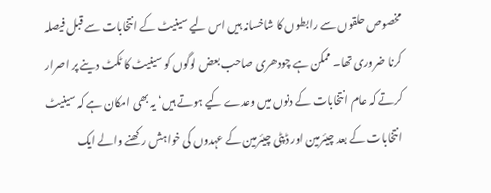مخصوص حلقوں سے رابطوں کا شاخسانہ ہیں اس لیے سینیٹ کے انتخابات سے قبل فیصلہ کرنا ضروری تھا۔ ممکن ہے چودھری صاحب بعض لوگوں کو سینیٹ کا ٹکٹ دینے پر اصرار کرتے کہ عام انتخابات کے دنوں میں وعدے کیے ہوتے ہیں‘ یہ بھی امکان ہے کہ سینیٹ انتخابات کے بعد چیئرمین اور ڈپٹی چیئرمین کے عہدوں کی خواہش رکھنے والے ایک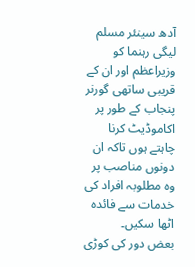آدھ سینئر مسلم لیگی رہنما کو وزیراعظم اور ان کے قریبی ساتھی گورنر پنجاب کے طور پر اکاموڈیٹ کرنا چاہتے ہوں تاکہ ان دونوں مناصب پر وہ مطلوبہ افراد کی خدمات سے فائدہ اٹھا سکیں۔
بعض دور کی کوڑی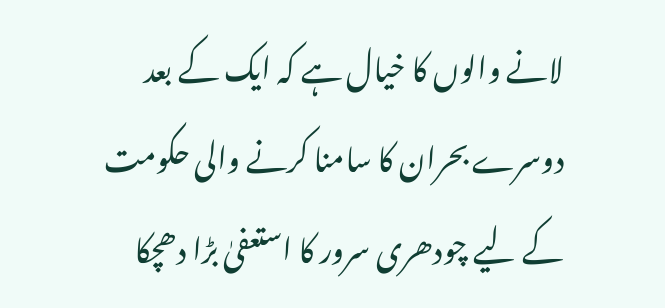لانے والوں کا خیال ہے کہ ایک کے بعد دوسرے بحران کا سامنا کرنے والی حکومت کے لیے چودھری سرور کا استعفیٰ بڑا دھچکا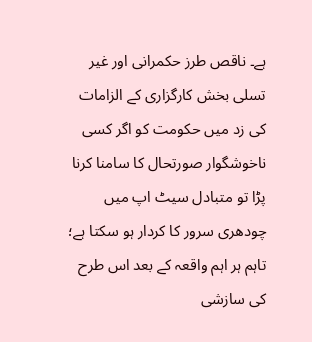ہے۔ ناقص طرز حکمرانی اور غیر تسلی بخش کارگزاری کے الزامات کی زد میں حکومت کو اگر کسی ناخوشگوار صورتحال کا سامنا کرنا پڑا تو متبادل سیٹ اپ میں چودھری سرور کا کردار ہو سکتا ہے؛ تاہم ہر اہم واقعہ کے بعد اس طرح کی سازشی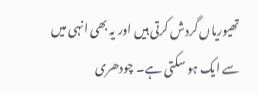تھیوریاں گردش کرتی ہیں اور یہ بھی انہی میں سے ایک ہو سکتی ہے۔ چودھری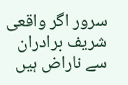سرور اگر واقعی شریف برادران سے ناراض ہیں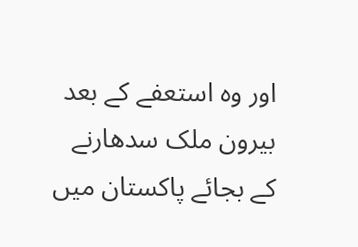اور وہ استعفے کے بعد بیرون ملک سدھارنے کے بجائے پاکستان میں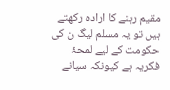مقیم رہنے کا ارادہ رکھتے ہیں تو یہ مسلم لیگ ن کی حکومت کے لیے لمحۂ فکریہ ہے کیونکہ سیانے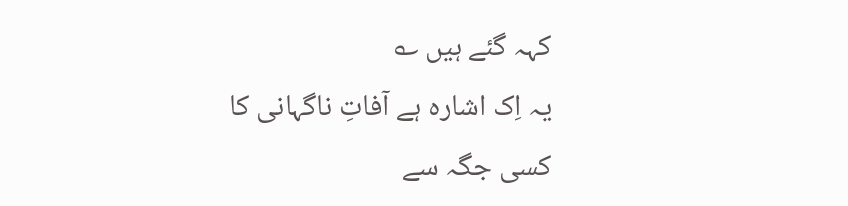کہہ گئے ہیں ؎
یہ اِک اشارہ ہے آفاتِ ناگہانی کا
کسی جگہ سے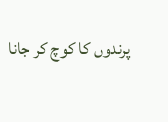پرندوں کا کوچ کر جانا